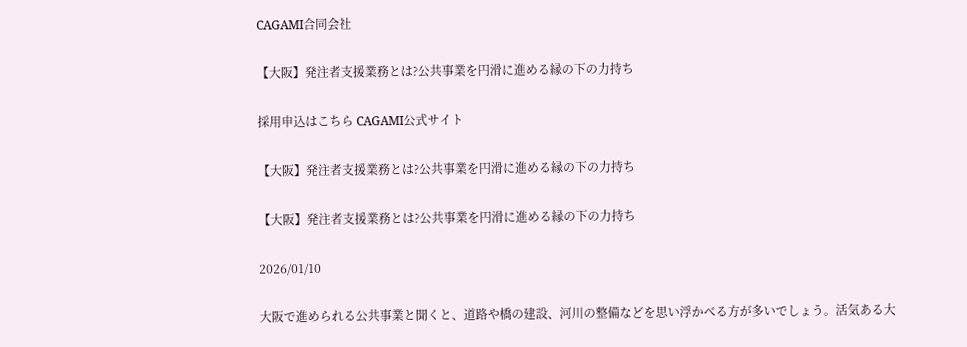CAGAMI合同会社

【大阪】発注者支援業務とは?公共事業を円滑に進める縁の下の力持ち

採用申込はこちら CAGAMI公式サイト

【大阪】発注者支援業務とは?公共事業を円滑に進める縁の下の力持ち

【大阪】発注者支援業務とは?公共事業を円滑に進める縁の下の力持ち

2026/01/10

大阪で進められる公共事業と聞くと、道路や橋の建設、河川の整備などを思い浮かべる方が多いでしょう。活気ある大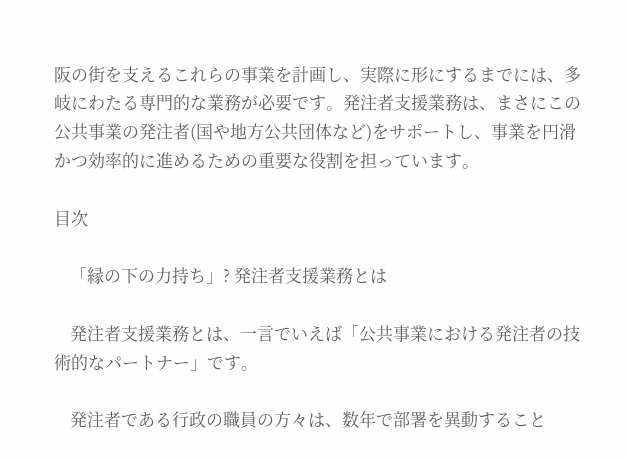阪の街を支えるこれらの事業を計画し、実際に形にするまでには、多岐にわたる専門的な業務が必要です。発注者支援業務は、まさにこの公共事業の発注者(国や地方公共団体など)をサポートし、事業を円滑かつ効率的に進めるための重要な役割を担っています。

目次

    「縁の下の力持ち」? 発注者支援業務とは

    発注者支援業務とは、一言でいえば「公共事業における発注者の技術的なパートナー」です。

    発注者である行政の職員の方々は、数年で部署を異動すること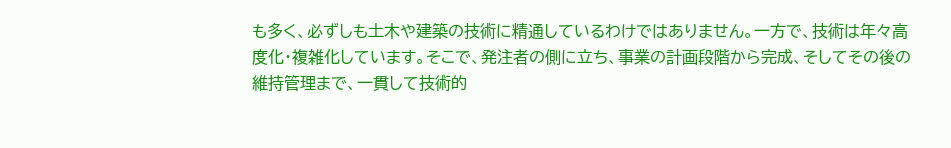も多く、必ずしも土木や建築の技術に精通しているわけではありません。一方で、技術は年々高度化・複雑化しています。そこで、発注者の側に立ち、事業の計画段階から完成、そしてその後の維持管理まで、一貫して技術的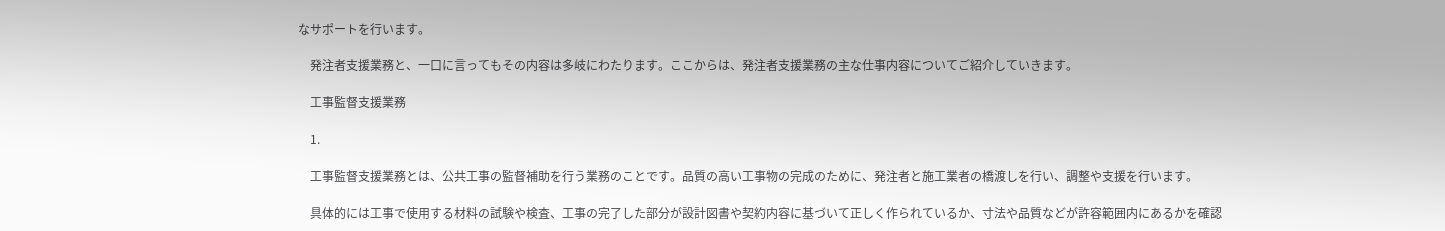なサポートを行います。

    発注者支援業務と、一口に言ってもその内容は多岐にわたります。ここからは、発注者支援業務の主な仕事内容についてご紹介していきます。

    工事監督支援業務

    1.

    工事監督支援業務とは、公共工事の監督補助を行う業務のことです。品質の高い工事物の完成のために、発注者と施工業者の橋渡しを行い、調整や支援を行います。

    具体的には工事で使用する材料の試験や検査、工事の完了した部分が設計図書や契約内容に基づいて正しく作られているか、寸法や品質などが許容範囲内にあるかを確認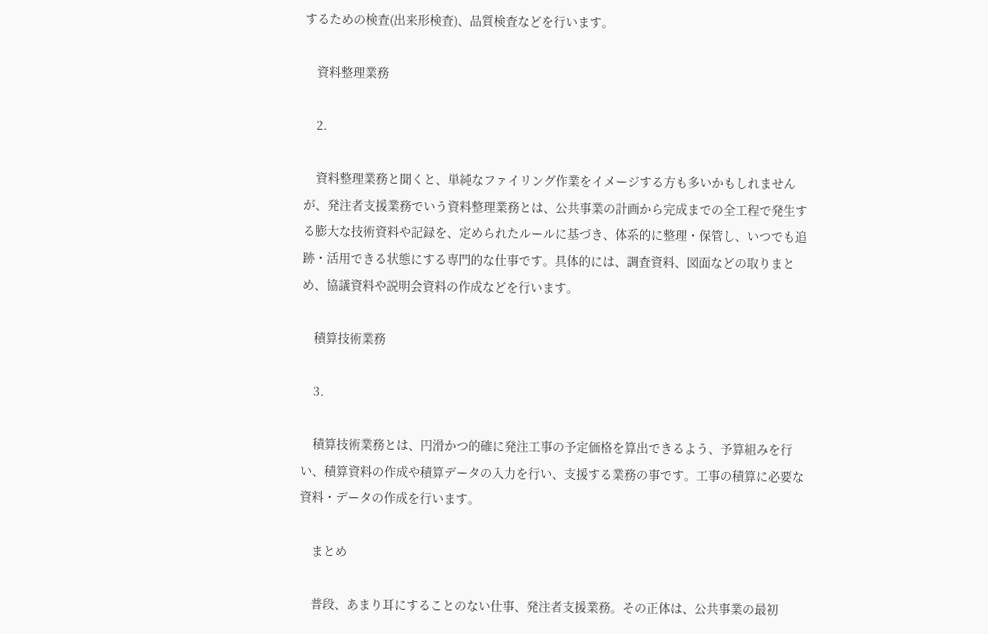するための検査(出来形検査)、品質検査などを行います。

    資料整理業務

    2.

    資料整理業務と聞くと、単純なファイリング作業をイメージする方も多いかもしれませんが、発注者支援業務でいう資料整理業務とは、公共事業の計画から完成までの全工程で発生する膨大な技術資料や記録を、定められたルールに基づき、体系的に整理・保管し、いつでも追跡・活用できる状態にする専門的な仕事です。具体的には、調査資料、図面などの取りまとめ、協議資料や説明会資料の作成などを行います。

    積算技術業務

    3.

    積算技術業務とは、円滑かつ的確に発注工事の予定価格を算出できるよう、予算組みを行い、積算資料の作成や積算データの入力を行い、支援する業務の事です。工事の積算に必要な資料・データの作成を行います。

    まとめ

    普段、あまり耳にすることのない仕事、発注者支援業務。その正体は、公共事業の最初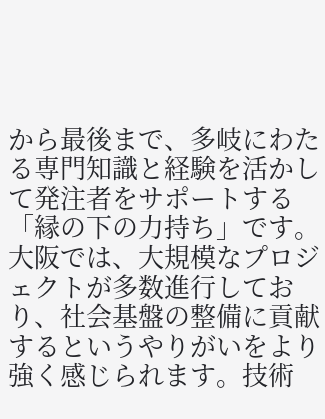から最後まで、多岐にわたる専門知識と経験を活かして発注者をサポートする「縁の下の力持ち」です。大阪では、大規模なプロジェクトが多数進行しており、社会基盤の整備に貢献するというやりがいをより強く感じられます。技術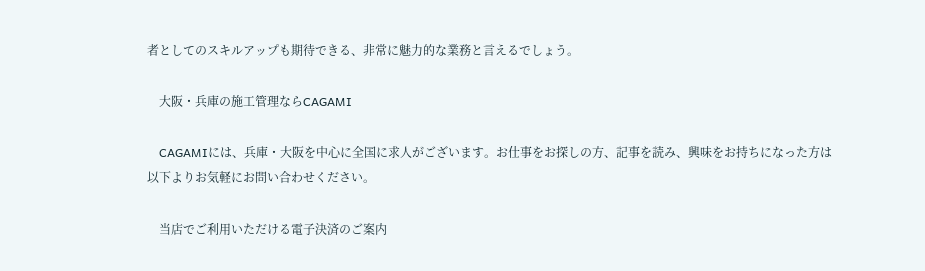者としてのスキルアップも期待できる、非常に魅力的な業務と言えるでしょう。

    大阪・兵庫の施工管理ならCAGAMI

    CAGAMIには、兵庫・大阪を中心に全国に求人がございます。お仕事をお探しの方、記事を読み、興味をお持ちになった方は以下よりお気軽にお問い合わせください。

    当店でご利用いただける電子決済のご案内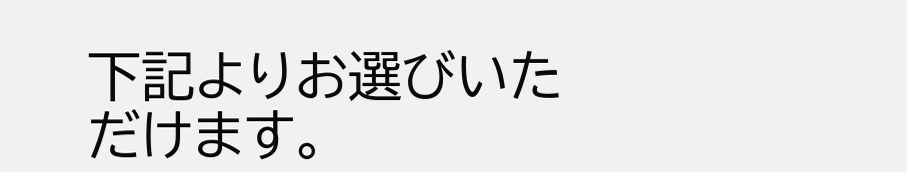下記よりお選びいただけます。